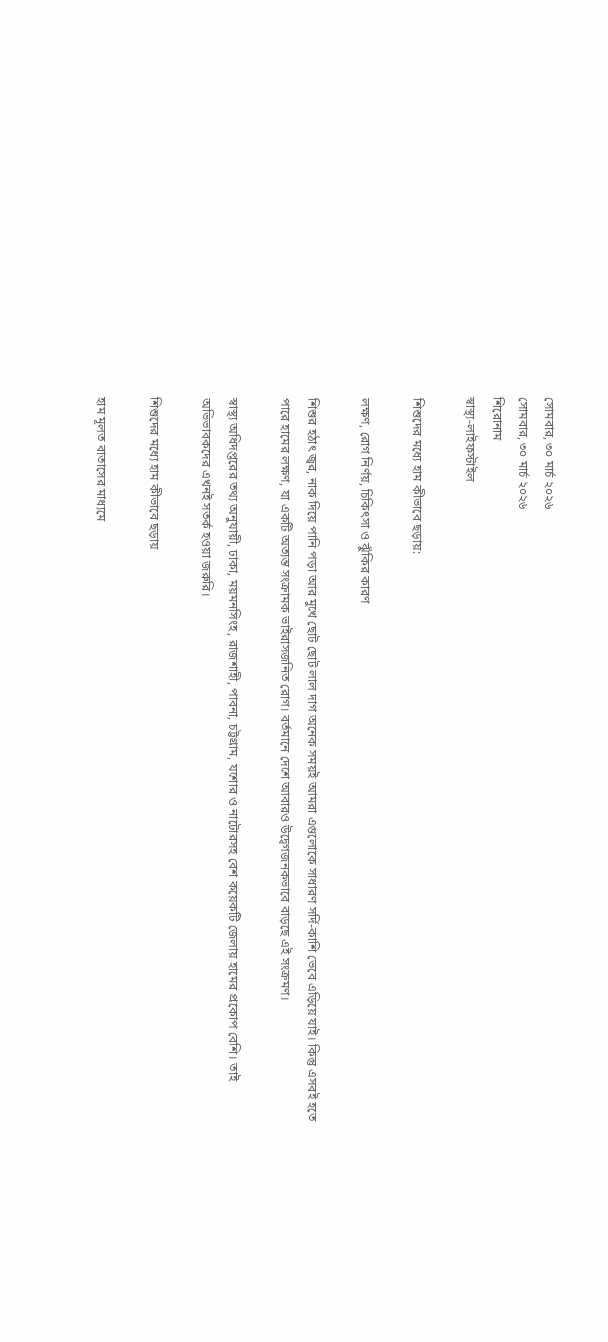সোমবার, ৩০ মার্চ ২০২৬
সোমবার, ৩০ মার্চ ২০২৬
শিরোনাম
স্বাস্থ্য-লাইফস্টাইল

শিশুদের মধ্যে হাম কীভাবে ছড়ায়:

লক্ষণ, রোগ নির্ণয়, চিকিৎসা ও ঝুঁকির কারণ

শিশুর হঠাৎ জ্বর, নাক দিয়ে পানি পড়া আর মুখে ছোট ছোট লাল দাগ অনেক সময়ই আমরা এগুলোকে সাধারণ সর্দি-কাশি ভেবে এড়িয়ে যাই। কিন্তু এসবই হতে পারে হামের লক্ষণ, যা একটি অত্যন্ত সংক্রামক ভাইরাসজনিত রোগ। বর্তমানে দেশে আবারও উদ্বেগজনকভাবে বাড়ছে এই সংক্রমণ।

স্বাস্থ্য অধিদপ্তরের তথ্য অনুযায়ী, ঢাকা, ময়মনসিংহ, রাজশাহী, পাবনা, চট্টগ্রাম, যশোর ও নাটোরসহ বেশ কয়েকটি জেলায় হামের প্রকোপ বেশি। তাই অভিভাবকদের এখনই সতর্ক হওয়া জরুরি।

শিশুদের মধ্যে হাম কীভাবে ছড়ায়

হাম মূলত বাতাসের মাধ্যমে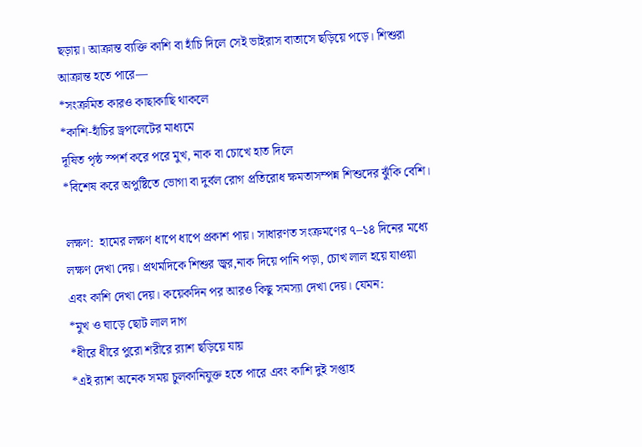ছড়ায়। আক্রান্ত ব্যক্তি কাশি বা হাঁচি দিলে সেই ভাইরাস বাতাসে ছড়িয়ে পড়ে। শিশুরা আক্রান্ত হতে পারে—
*সংক্রমিত কারও কাছাকাছি থাকলে
*কাশি-হাঁচির ড্রপলেটের মাধ্যমে
দূষিত পৃষ্ঠ স্পর্শ করে পরে মুখ, নাক বা চোখে হাত দিলে
*বিশেষ করে অপুষ্টিতে ভোগা বা দুর্বল রোগ প্রতিরোধ ক্ষমতাসম্পন্ন শিশুদের ঝুঁকি বেশি।

লক্ষণ:  হামের লক্ষণ ধাপে ধাপে প্রকাশ পায়। সাধারণত সংক্রমণের ৭–১৪ দিনের মধ্যে লক্ষণ দেখা দেয়। প্রথমদিকে শিশুর জ্বর,নাক দিয়ে পানি পড়া, চোখ লাল হয়ে যাওয়া এবং কাশি দেখা দেয়। কয়েকদিন পর আরও কিছু সমস্যা দেখা দেয়। যেমন:
*মুখ ও ঘাড়ে ছোট লাল দাগ
*ধীরে ধীরে পুরো শরীরে র‍্যাশ ছড়িয়ে যায়
*এই র‍্যাশ অনেক সময় চুলকানিযুক্ত হতে পারে এবং কাশি দুই সপ্তাহ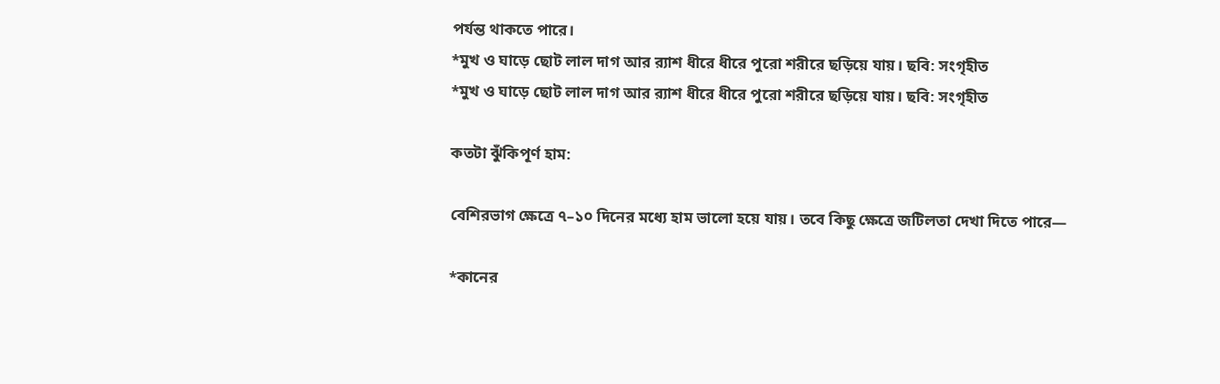পর্যন্ত থাকতে পারে।
*মুখ ও ঘাড়ে ছোট লাল দাগ আর র‍্যাশ ধীরে ধীরে পুরো শরীরে ছড়িয়ে যায়। ছবি: সংগৃহীত
*মুখ ও ঘাড়ে ছোট লাল দাগ আর র‍্যাশ ধীরে ধীরে পুরো শরীরে ছড়িয়ে যায়। ছবি: সংগৃহীত

কতটা ঝুঁকিপূর্ণ হাম:

বেশিরভাগ ক্ষেত্রে ৭–১০ দিনের মধ্যে হাম ভালো হয়ে যায়। তবে কিছু ক্ষেত্রে জটিলতা দেখা দিতে পারে—

*কানের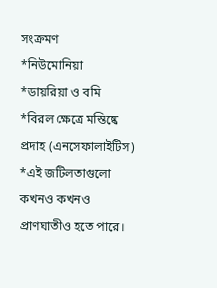সংক্রমণ
*নিউমোনিয়া
*ডায়রিয়া ও বমি
*বিরল ক্ষেত্রে মস্তিষ্কে প্রদাহ (এনসেফালাইটিস)
*এই জটিলতাগুলো কখনও কখনও প্রাণঘাতীও হতে পারে।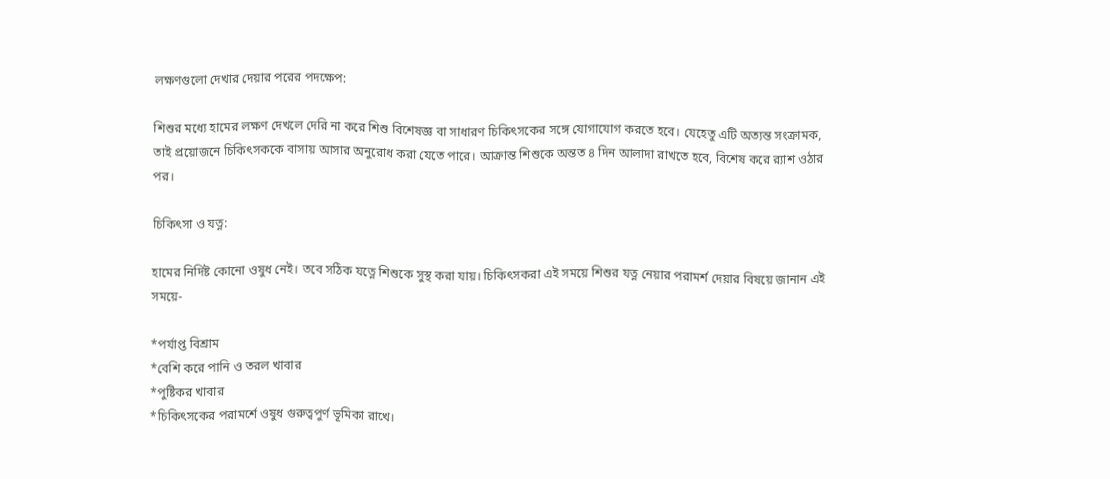লক্ষণগুলো দেখার দেয়ার পরের পদক্ষেপ:

শিশুর মধ্যে হামের লক্ষণ দেখলে দেরি না করে শিশু বিশেষজ্ঞ বা সাধারণ চিকিৎসকের সঙ্গে যোগাযোগ করতে হবে। যেহেতু এটি অত্যন্ত সংক্রামক, তাই প্রয়োজনে চিকিৎসককে বাসায় আসার অনুরোধ করা যেতে পারে। আক্রান্ত শিশুকে অন্তত ৪ দিন আলাদা রাখতে হবে, বিশেষ করে র‍্যাশ ওঠার পর।

চিকিৎসা ও যত্ন:

হামের নির্দিষ্ট কোনো ওষুধ নেই। তবে সঠিক যত্নে শিশুকে সুস্থ করা যায়। চিকিৎসকরা এই সময়ে শিশুর যত্ন নেয়ার পরামর্শ দেয়ার বিষয়ে জানান এই সময়ে-

*পর্যাপ্ত বিশ্রাম
*বেশি করে পানি ও তরল খাবার
*পুষ্টিকর খাবার
*চিকিৎসকের পরামর্শে ওষুধ গুরুত্বপুর্ণ ভূমিকা রাখে।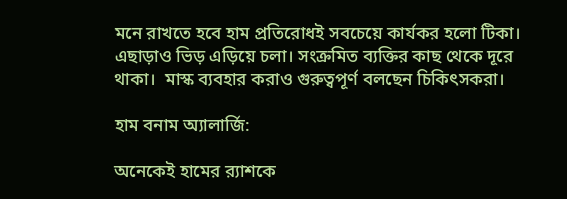মনে রাখতে হবে হাম প্রতিরোধই সবচেয়ে কার্যকর হলো টিকা। এছাড়াও ভিড় এড়িয়ে চলা। সংক্রমিত ব্যক্তির কাছ থেকে দূরে থাকা।  মাস্ক ব্যবহার করাও গুরুত্বপূর্ণ বলছেন চিকিৎসকরা।

হাম বনাম অ্যালার্জি:

অনেকেই হামের র‍্যাশকে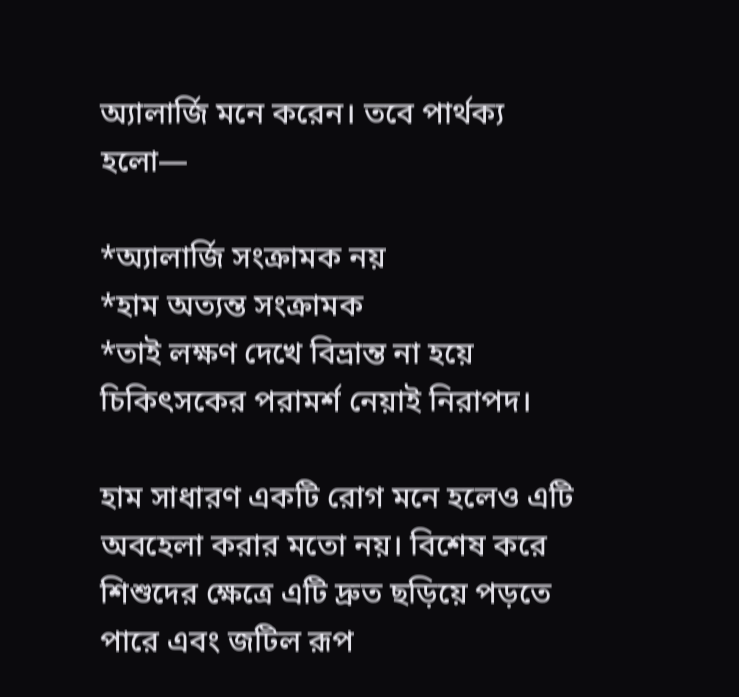অ্যালার্জি মনে করেন। তবে পার্থক্য হলো—

*অ্যালার্জি সংক্রামক নয়
*হাম অত্যন্ত সংক্রামক
*তাই লক্ষণ দেখে বিভ্রান্ত না হয়ে চিকিৎসকের পরামর্শ নেয়াই নিরাপদ।

হাম সাধারণ একটি রোগ মনে হলেও এটি অবহেলা করার মতো নয়। বিশেষ করে শিশুদের ক্ষেত্রে এটি দ্রুত ছড়িয়ে পড়তে পারে এবং জটিল রূপ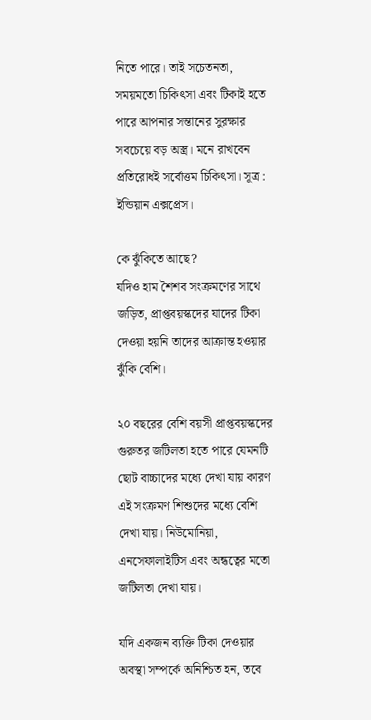নিতে পারে। তাই সচেতনতা, সময়মতো চিকিৎসা এবং টিকাই হতে পারে আপনার সন্তানের সুরক্ষার সবচেয়ে বড় অস্ত্র। মনে রাখবেন প্রতিরোধই সর্বোত্তম চিকিৎসা। সূত্র : ইন্ডিয়ান এক্সপ্রেস।

কে ঝুঁকিতে আছে?
যদিও হাম শৈশব সংক্রমণের সাথে জড়িত, প্রাপ্তবয়স্কদের যাদের টিকা দেওয়া হয়নি তাদের আক্রান্ত হওয়ার ঝুঁকি বেশি।

২০ বছরের বেশি বয়সী প্রাপ্তবয়স্কদের গুরুতর জটিলতা হতে পারে যেমনটি ছোট বাচ্চাদের মধ্যে দেখা যায় কারণ এই সংক্রমণ শিশুদের মধ্যে বেশি দেখা যায়। নিউমোনিয়া, এনসেফালাইটিস এবং অন্ধত্বের মতো জটিলতা দেখা যায়।

যদি একজন ব্যক্তি টিকা দেওয়ার অবস্থা সম্পর্কে অনিশ্চিত হন, তবে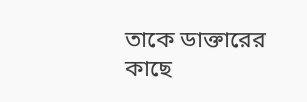তাকে ডাক্তারের কাছে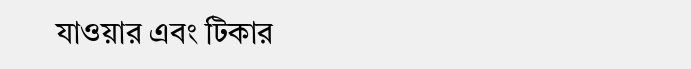যাওয়ার এবং টিকার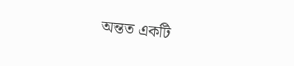অন্তত একটি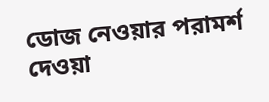ডোজ নেওয়ার পরামর্শ দেওয়া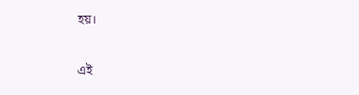হয়।

এই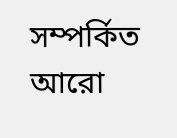সম্পর্কিত আরো